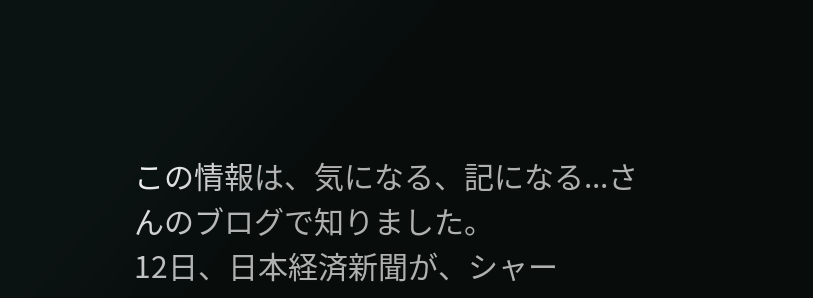この情報は、気になる、記になる...さんのブログで知りました。
12日、日本経済新聞が、シャー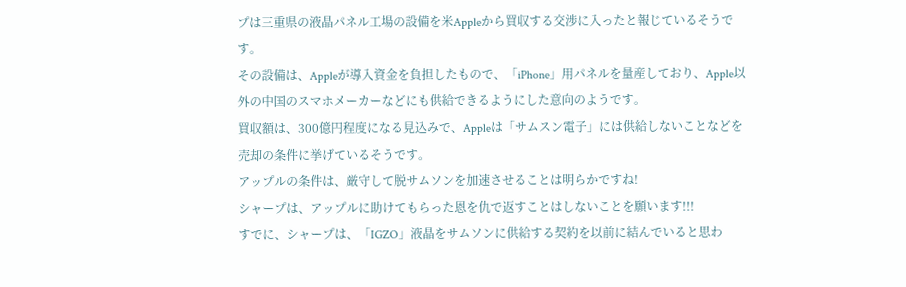プは三重県の液晶パネル工場の設備を米Appleから買収する交渉に入ったと報じているそうです。
その設備は、Appleが導入資金を負担したもので、「iPhone」用パネルを量産しており、Apple以外の中国のスマホメーカーなどにも供給できるようにした意向のようです。
買収額は、300億円程度になる見込みで、Appleは「サムスン電子」には供給しないことなどを売却の条件に挙げているそうです。
アップルの条件は、厳守して脱サムソンを加速させることは明らかですね!
シャープは、アップルに助けてもらった恩を仇で返すことはしないことを願います!!!
すでに、シャープは、「IGZO」液晶をサムソンに供給する契約を以前に結んでいると思わ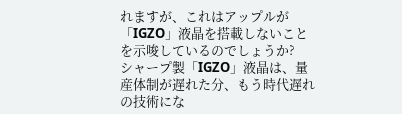れますが、これはアップルが「IGZO」液晶を搭載しないことを示唆しているのでしょうか?
シャープ製「IGZO」液晶は、量産体制が遅れた分、もう時代遅れの技術にな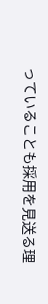っていることも採用を見送る理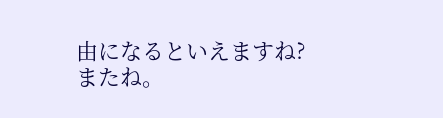由になるといえますね?
またね。